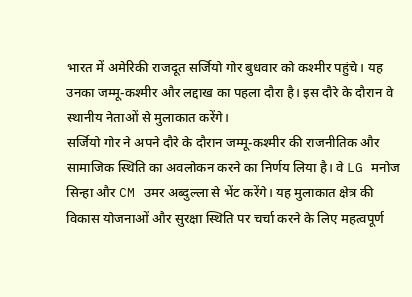भारत में अमेरिकी राजदूत सर्जियो गोर बुधवार को कश्मीर पहुंचे। यह उनका जम्मू-कश्मीर और लद्दाख का पहला दौरा है। इस दौरे के दौरान वे स्थानीय नेताओं से मुलाकात करेंगे।
सर्जियो गोर ने अपने दौरे के दौरान जम्मू-कश्मीर की राजनीतिक और सामाजिक स्थिति का अवलोकन करने का निर्णय लिया है। वे LG मनोज सिन्हा और CM उमर अब्दुल्ला से भेंट करेंगे। यह मुलाकात क्षेत्र की विकास योजनाओं और सुरक्षा स्थिति पर चर्चा करने के लिए महत्वपूर्ण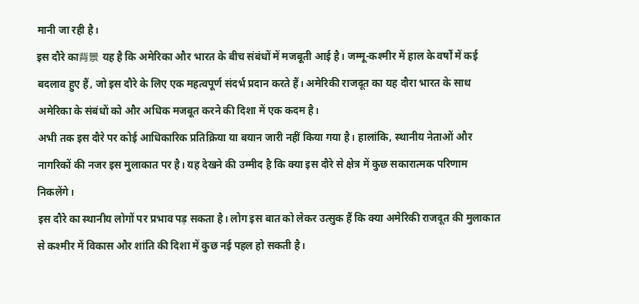मानी जा रही है।
इस दौरे का背景 यह है कि अमेरिका और भारत के बीच संबंधों में मजबूती आई है। जम्मू-कश्मीर में हाल के वर्षों में कई बदलाव हुए हैं, जो इस दौरे के लिए एक महत्वपूर्ण संदर्भ प्रदान करते हैं। अमेरिकी राजदूत का यह दौरा भारत के साथ अमेरिका के संबंधों को और अधिक मजबूत करने की दिशा में एक कदम है।
अभी तक इस दौरे पर कोई आधिकारिक प्रतिक्रिया या बयान जारी नहीं किया गया है। हालांकि, स्थानीय नेताओं और नागरिकों की नजर इस मुलाकात पर है। यह देखने की उम्मीद है कि क्या इस दौरे से क्षेत्र में कुछ सकारात्मक परिणाम निकलेंगे।
इस दौरे का स्थानीय लोगों पर प्रभाव पड़ सकता है। लोग इस बात को लेकर उत्सुक हैं कि क्या अमेरिकी राजदूत की मुलाकात से कश्मीर में विकास और शांति की दिशा में कुछ नई पहल हो सकती है।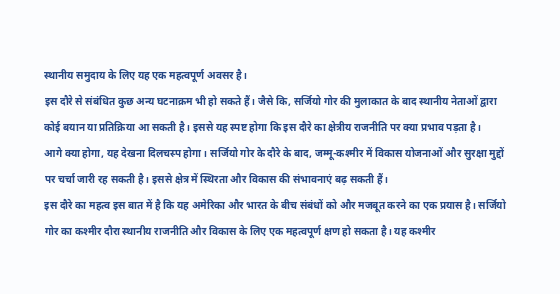स्थानीय समुदाय के लिए यह एक महत्वपूर्ण अवसर है।
इस दौरे से संबंधित कुछ अन्य घटनाक्रम भी हो सकते हैं। जैसे कि, सर्जियो गोर की मुलाकात के बाद स्थानीय नेताओं द्वारा कोई बयान या प्रतिक्रिया आ सकती है। इससे यह स्पष्ट होगा कि इस दौरे का क्षेत्रीय राजनीति पर क्या प्रभाव पड़ता है।
आगे क्या होगा, यह देखना दिलचस्प होगा। सर्जियो गोर के दौरे के बाद, जम्मू-कश्मीर में विकास योजनाओं और सुरक्षा मुद्दों पर चर्चा जारी रह सकती है। इससे क्षेत्र में स्थिरता और विकास की संभावनाएं बढ़ सकती हैं।
इस दौरे का महत्व इस बात में है कि यह अमेरिका और भारत के बीच संबंधों को और मजबूत करने का एक प्रयास है। सर्जियो गोर का कश्मीर दौरा स्थानीय राजनीति और विकास के लिए एक महत्वपूर्ण क्षण हो सकता है। यह कश्मीर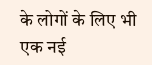के लोगों के लिए भी एक नई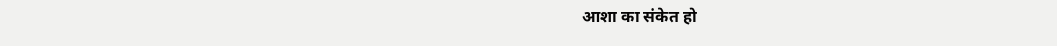आशा का संकेत हो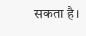सकता है।